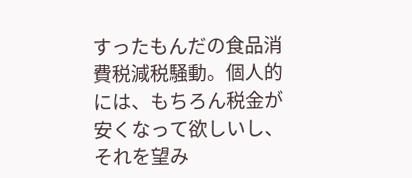すったもんだの食品消費税減税騒動。個人的には、もちろん税金が安くなって欲しいし、それを望み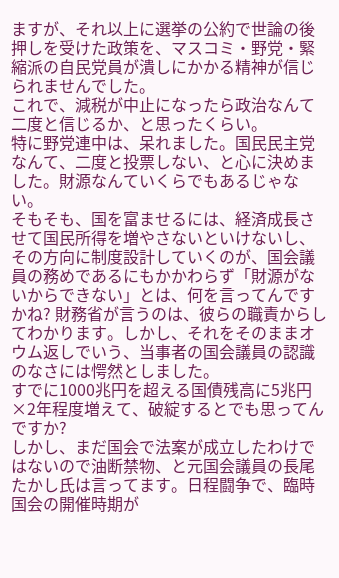ますが、それ以上に選挙の公約で世論の後押しを受けた政策を、マスコミ・野党・緊縮派の自民党員が潰しにかかる精神が信じられませんでした。
これで、減税が中止になったら政治なんて二度と信じるか、と思ったくらい。
特に野党連中は、呆れました。国民民主党なんて、二度と投票しない、と心に決めました。財源なんていくらでもあるじゃない。
そもそも、国を富ませるには、経済成長させて国民所得を増やさないといけないし、その方向に制度設計していくのが、国会議員の務めであるにもかかわらず「財源がないからできない」とは、何を言ってんですかね? 財務省が言うのは、彼らの職責からしてわかります。しかし、それをそのままオウム返しでいう、当事者の国会議員の認識のなさには愕然としました。
すでに1000兆円を超える国債残高に5兆円×2年程度増えて、破綻するとでも思ってんですか?
しかし、まだ国会で法案が成立したわけではないので油断禁物、と元国会議員の長尾たかし氏は言ってます。日程闘争で、臨時国会の開催時期が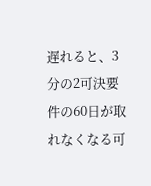遅れると、3分の2可決要件の60日が取れなくなる可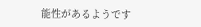能性があるようです